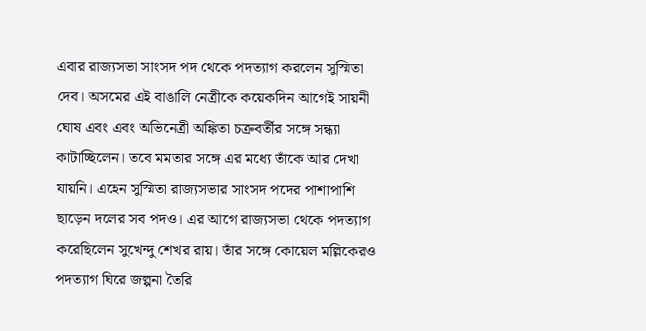এবার রাজ্যসভা সাংসদ পদ থেকে পদত্যাগ করলেন সুস্মিতা দেব। অসমের এই বাঙালি নেত্রীকে কয়েকদিন আগেই সায়নী ঘোষ এবং এবং অভিনেত্রী অঙ্কিতা চক্রবর্তীর সঙ্গে সন্ধ্যা কাটাচ্ছিলেন। তবে মমতার সঙ্গে এর মধ্যে তাঁকে আর দেখা যায়নি। এহেন সুস্মিতা রাজ্যসভার সাংসদ পদের পাশাপাশি ছাড়েন দলের সব পদও। এর আগে রাজ্যসভা থেকে পদত্যাগ করেছিলেন সুখেন্দু শেখর রায়। তাঁর সঙ্গে কোয়েল মল্লিকেরও পদত্যাগ ঘিরে জল্পনা তৈরি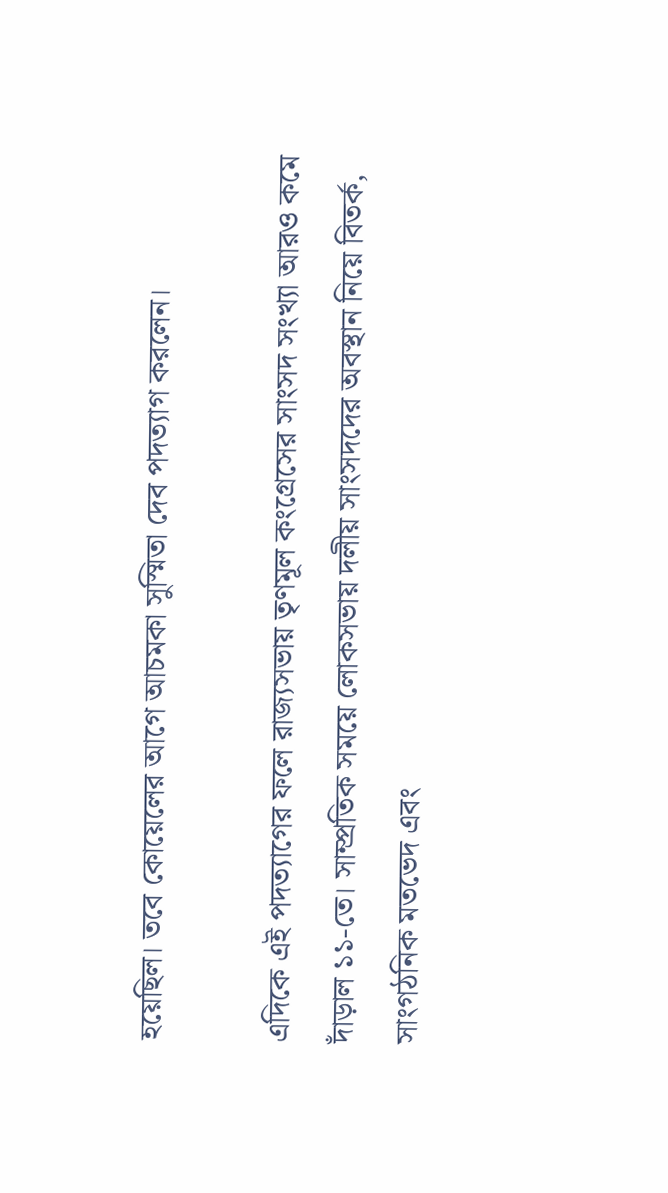হয়েছিল। তবে কোয়েলের আগে আচমকা সুস্মিতা দেব পদত্যাগ করলেন।

এদিকে এই পদত্যাগের ফলে রাজ্যসভায় তৃণমূল কংগ্রেসের সাংসদ সংখ্যা আরও কমে দাঁড়াল ১১-তে। সাম্প্রতিক সময়ে লোকসভায় দলীয় সাংসদদের অবস্থান নিয়ে বিতর্ক, সাংগঠনিক মতভেদ এবং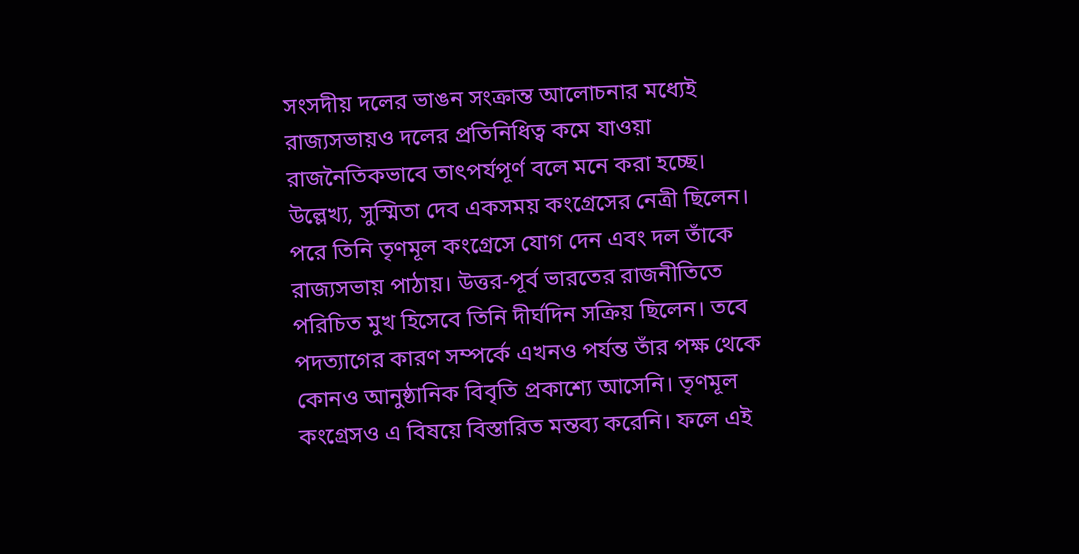সংসদীয় দলের ভাঙন সংক্রান্ত আলোচনার মধ্যেই রাজ্যসভায়ও দলের প্রতিনিধিত্ব কমে যাওয়া রাজনৈতিকভাবে তাৎপর্যপূর্ণ বলে মনে করা হচ্ছে।
উল্লেখ্য, সুস্মিতা দেব একসময় কংগ্রেসের নেত্রী ছিলেন। পরে তিনি তৃণমূল কংগ্রেসে যোগ দেন এবং দল তাঁকে রাজ্যসভায় পাঠায়। উত্তর-পূর্ব ভারতের রাজনীতিতে পরিচিত মুখ হিসেবে তিনি দীর্ঘদিন সক্রিয় ছিলেন। তবে পদত্যাগের কারণ সম্পর্কে এখনও পর্যন্ত তাঁর পক্ষ থেকে কোনও আনুষ্ঠানিক বিবৃতি প্রকাশ্যে আসেনি। তৃণমূল কংগ্রেসও এ বিষয়ে বিস্তারিত মন্তব্য করেনি। ফলে এই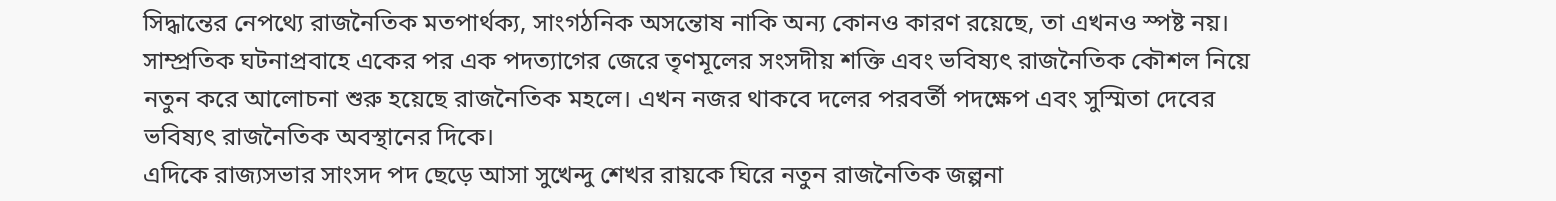সিদ্ধান্তের নেপথ্যে রাজনৈতিক মতপার্থক্য, সাংগঠনিক অসন্তোষ নাকি অন্য কোনও কারণ রয়েছে, তা এখনও স্পষ্ট নয়।
সাম্প্রতিক ঘটনাপ্রবাহে একের পর এক পদত্যাগের জেরে তৃণমূলের সংসদীয় শক্তি এবং ভবিষ্যৎ রাজনৈতিক কৌশল নিয়ে নতুন করে আলোচনা শুরু হয়েছে রাজনৈতিক মহলে। এখন নজর থাকবে দলের পরবর্তী পদক্ষেপ এবং সুস্মিতা দেবের ভবিষ্যৎ রাজনৈতিক অবস্থানের দিকে।
এদিকে রাজ্যসভার সাংসদ পদ ছেড়ে আসা সুখেন্দু শেখর রায়কে ঘিরে নতুন রাজনৈতিক জল্পনা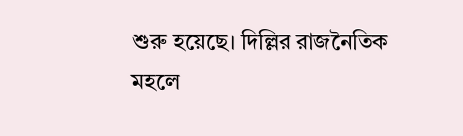শুরু হয়েছে। দিল্লির রাজনৈতিক মহলে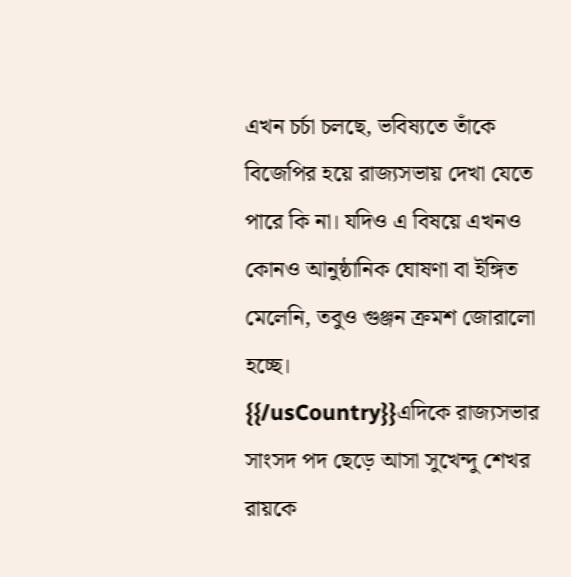এখন চর্চা চলছে, ভবিষ্যতে তাঁকে বিজেপির হয়ে রাজ্যসভায় দেখা যেতে পারে কি না। যদিও এ বিষয়ে এখনও কোনও আনুষ্ঠানিক ঘোষণা বা ইঙ্গিত মেলেনি, তবুও গুঞ্জন ক্রমশ জোরালো হচ্ছে।
{{/usCountry}}এদিকে রাজ্যসভার সাংসদ পদ ছেড়ে আসা সুখেন্দু শেখর রায়কে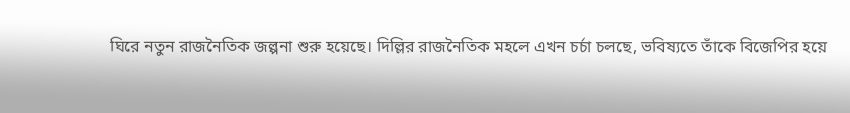ঘিরে নতুন রাজনৈতিক জল্পনা শুরু হয়েছে। দিল্লির রাজনৈতিক মহলে এখন চর্চা চলছে, ভবিষ্যতে তাঁকে বিজেপির হয়ে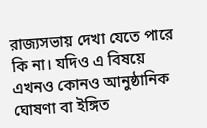রাজ্যসভায় দেখা যেতে পারে কি না। যদিও এ বিষয়ে এখনও কোনও আনুষ্ঠানিক ঘোষণা বা ইঙ্গিত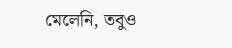মেলেনি, তবুও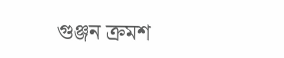গুঞ্জন ক্রমশ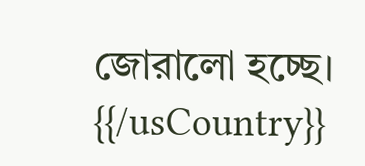জোরালো হচ্ছে।
{{/usCountry}}